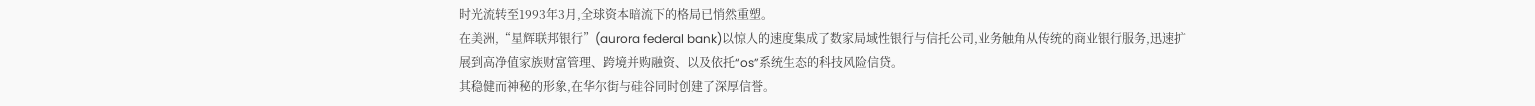时光流转至1993年3月,全球资本暗流下的格局已悄然重塑。
在美洲,“星辉联邦银行”(aurora federal bank)以惊人的速度集成了数家局域性银行与信托公司,业务触角从传统的商业银行服务,迅速扩展到高净值家族财富管理、跨境并购融资、以及依托“os”系统生态的科技风险信贷。
其稳健而神秘的形象,在华尔街与硅谷同时创建了深厚信誉。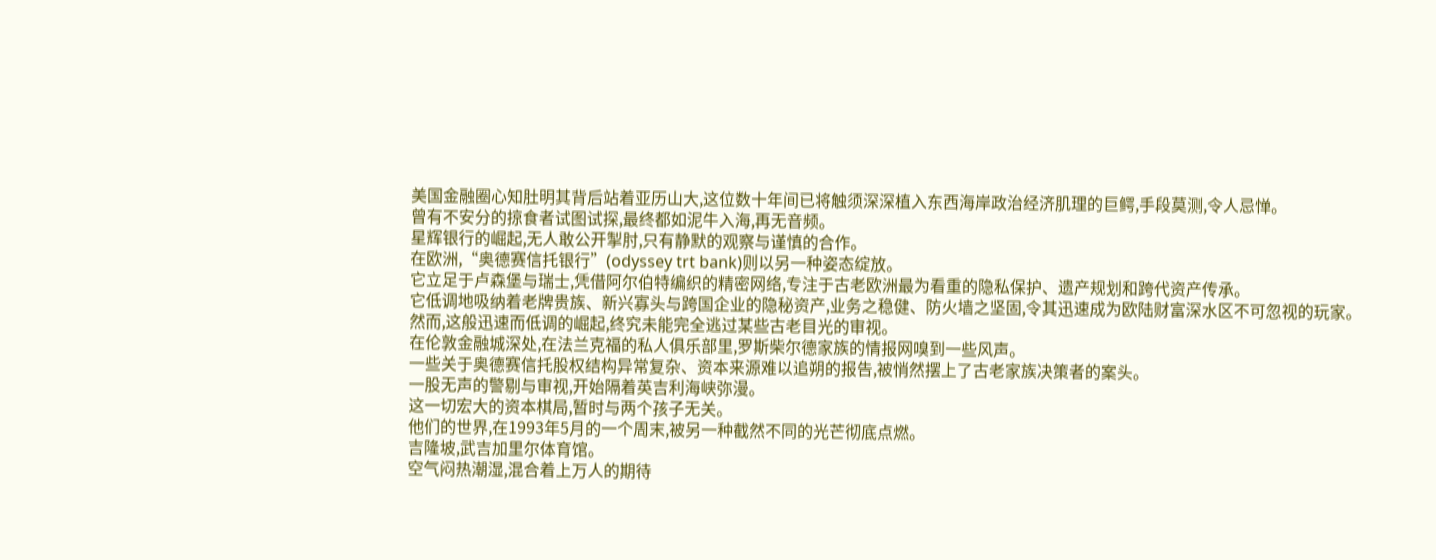美国金融圈心知肚明其背后站着亚历山大,这位数十年间已将触须深深植入东西海岸政治经济肌理的巨鳄,手段莫测,令人忌惮。
曾有不安分的掠食者试图试探,最终都如泥牛入海,再无音频。
星辉银行的崛起,无人敢公开掣肘,只有静默的观察与谨慎的合作。
在欧洲,“奥德赛信托银行”(odyssey trt bank)则以另一种姿态绽放。
它立足于卢森堡与瑞士,凭借阿尔伯特编织的精密网络,专注于古老欧洲最为看重的隐私保护、遗产规划和跨代资产传承。
它低调地吸纳着老牌贵族、新兴寡头与跨国企业的隐秘资产,业务之稳健、防火墙之坚固,令其迅速成为欧陆财富深水区不可忽视的玩家。
然而,这般迅速而低调的崛起,终究未能完全逃过某些古老目光的审视。
在伦敦金融城深处,在法兰克福的私人俱乐部里,罗斯柴尔德家族的情报网嗅到一些风声。
一些关于奥德赛信托股权结构异常复杂、资本来源难以追朔的报告,被悄然摆上了古老家族决策者的案头。
一股无声的警剔与审视,开始隔着英吉利海峡弥漫。
这一切宏大的资本棋局,暂时与两个孩子无关。
他们的世界,在1993年5月的一个周末,被另一种截然不同的光芒彻底点燃。
吉隆坡,武吉加里尔体育馆。
空气闷热潮湿,混合着上万人的期待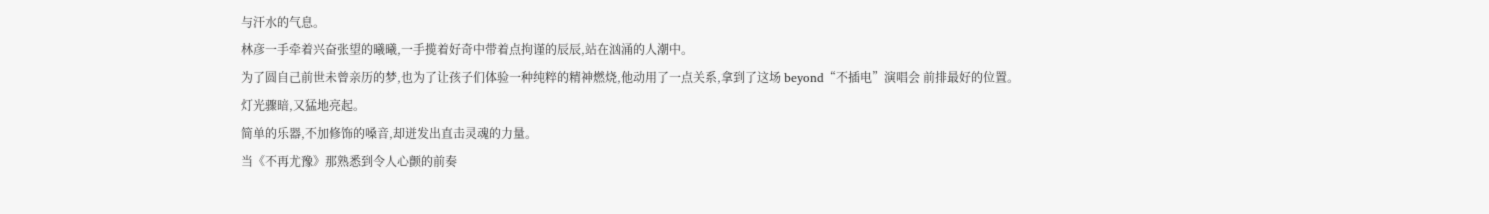与汗水的气息。
林彦一手牵着兴奋张望的曦曦,一手揽着好奇中带着点拘谨的辰辰,站在汹涌的人潮中。
为了圆自己前世未曾亲历的梦,也为了让孩子们体验一种纯粹的精神燃烧,他动用了一点关系,拿到了这场 beyond“不插电”演唱会 前排最好的位置。
灯光骤暗,又猛地亮起。
简单的乐器,不加修饰的嗓音,却迸发出直击灵魂的力量。
当《不再尤豫》那熟悉到令人心颤的前奏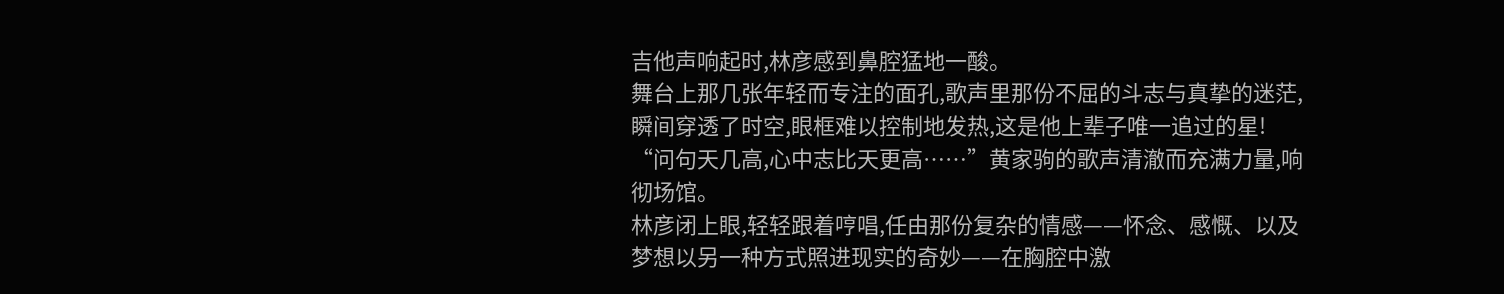吉他声响起时,林彦感到鼻腔猛地一酸。
舞台上那几张年轻而专注的面孔,歌声里那份不屈的斗志与真挚的迷茫,瞬间穿透了时空,眼框难以控制地发热,这是他上辈子唯一追过的星!
“问句天几高,心中志比天更高……”黄家驹的歌声清澈而充满力量,响彻场馆。
林彦闭上眼,轻轻跟着哼唱,任由那份复杂的情感——怀念、感慨、以及梦想以另一种方式照进现实的奇妙——在胸腔中激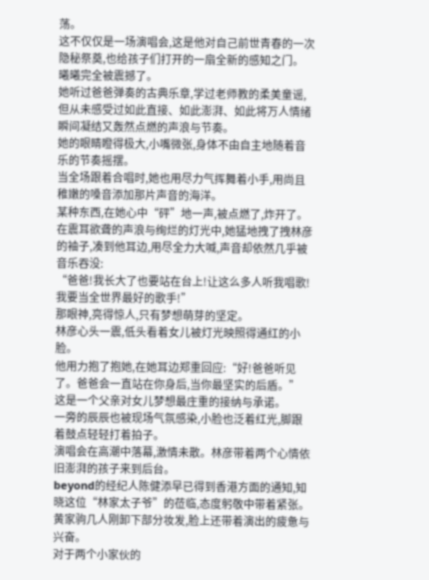荡。
这不仅仅是一场演唱会,这是他对自己前世青春的一次隐秘祭奠,也给孩子们打开的一扇全新的感知之门。
曦曦完全被震撼了。
她听过爸爸弹奏的古典乐章,学过老师教的柔美童谣,但从未感受过如此直接、如此澎湃、如此将万人情绪瞬间凝结又轰然点燃的声浪与节奏。
她的眼睛瞪得极大,小嘴微张,身体不由自主地随着音乐的节奏摇摆。
当全场跟着合唱时,她也用尽力气挥舞着小手,用尚且稚嫩的嗓音添加那片声音的海洋。
某种东西,在她心中“砰”地一声,被点燃了,炸开了。
在震耳欲聋的声浪与绚烂的灯光中,她猛地拽了拽林彦的袖子,凑到他耳边,用尽全力大喊,声音却依然几乎被音乐吞没:
“爸爸!我长大了也要站在台上!让这么多人听我唱歌!我要当全世界最好的歌手!”
那眼神,亮得惊人,只有梦想萌芽的坚定。
林彦心头一震,低头看着女儿被灯光映照得通红的小脸。
他用力抱了抱她,在她耳边郑重回应:“好!爸爸听见了。爸爸会一直站在你身后,当你最坚实的后盾。”
这是一个父亲对女儿梦想最庄重的接纳与承诺。
一旁的辰辰也被现场气氛感染,小脸也泛着红光,脚跟着鼓点轻轻打着拍子。
演唱会在高潮中落幕,激情未散。林彦带着两个心情依旧澎湃的孩子来到后台。
beyond的经纪人陈健添早已得到香港方面的通知,知晓这位“林家太子爷”的莅临,态度躬敬中带着紧张。
黄家驹几人刚卸下部分妆发,脸上还带着演出的疲惫与兴奋。
对于两个小家伙的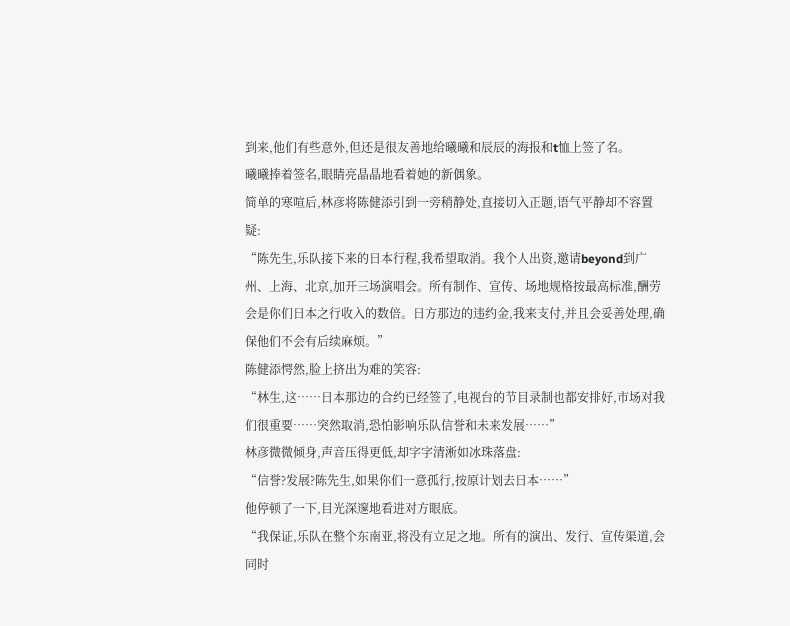到来,他们有些意外,但还是很友善地给曦曦和辰辰的海报和t恤上签了名。
曦曦捧着签名,眼睛亮晶晶地看着她的新偶象。
简单的寒喧后,林彦将陈健添引到一旁稍静处,直接切入正题,语气平静却不容置疑:
“陈先生,乐队接下来的日本行程,我希望取消。我个人出资,邀请beyond到广州、上海、北京,加开三场演唱会。所有制作、宣传、场地规格按最高标准,酬劳会是你们日本之行收入的数倍。日方那边的违约金,我来支付,并且会妥善处理,确保他们不会有后续麻烦。”
陈健添愕然,脸上挤出为难的笑容:
“林生,这……日本那边的合约已经签了,电视台的节目录制也都安排好,市场对我们很重要……突然取消,恐怕影响乐队信誉和未来发展……”
林彦微微倾身,声音压得更低,却字字清淅如冰珠落盘:
“信誉?发展?陈先生,如果你们一意孤行,按原计划去日本……”
他停顿了一下,目光深邃地看进对方眼底。
“我保证,乐队在整个东南亚,将没有立足之地。所有的演出、发行、宣传渠道,会同时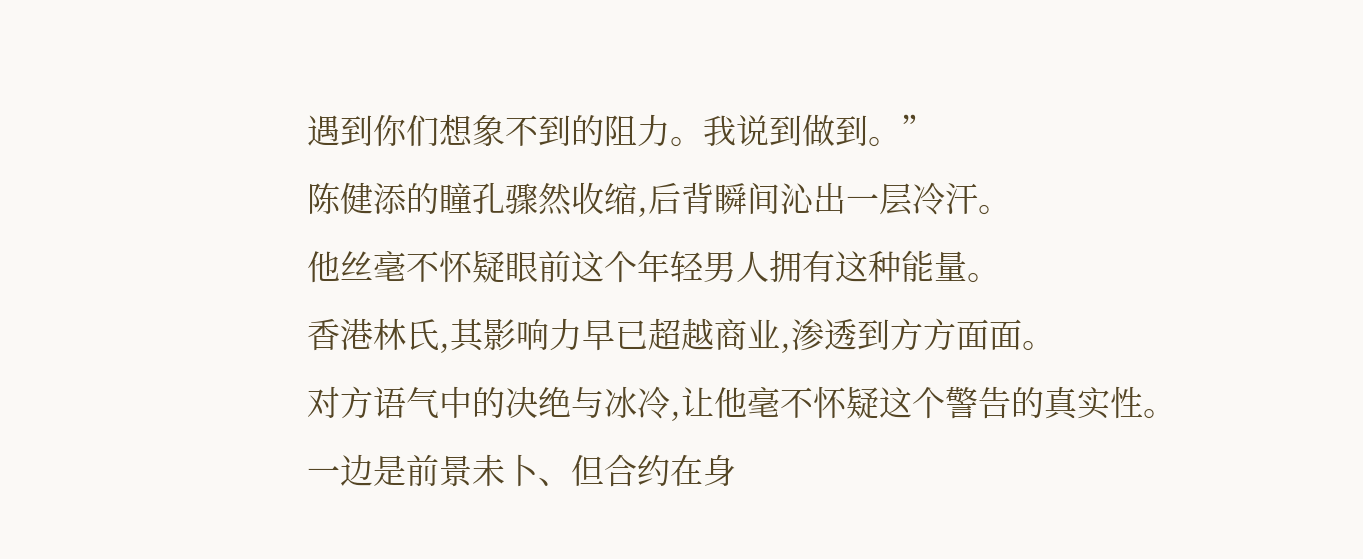遇到你们想象不到的阻力。我说到做到。”
陈健添的瞳孔骤然收缩,后背瞬间沁出一层冷汗。
他丝毫不怀疑眼前这个年轻男人拥有这种能量。
香港林氏,其影响力早已超越商业,渗透到方方面面。
对方语气中的决绝与冰冷,让他毫不怀疑这个警告的真实性。
一边是前景未卜、但合约在身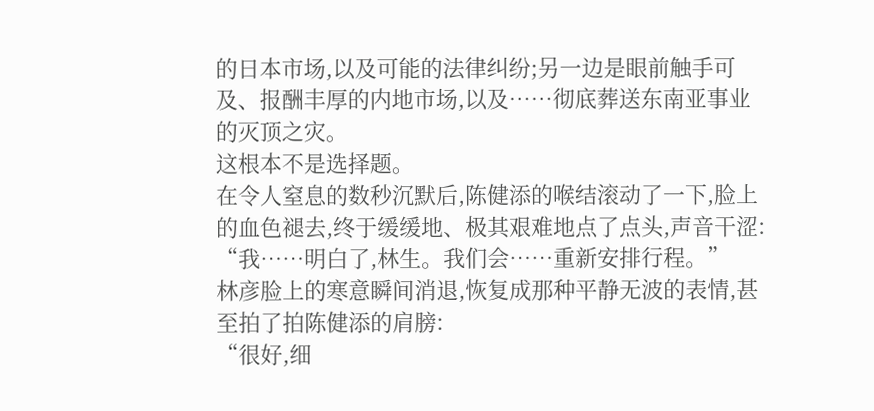的日本市场,以及可能的法律纠纷;另一边是眼前触手可及、报酬丰厚的内地市场,以及……彻底葬送东南亚事业的灭顶之灾。
这根本不是选择题。
在令人窒息的数秒沉默后,陈健添的喉结滚动了一下,脸上的血色褪去,终于缓缓地、极其艰难地点了点头,声音干涩:
“我……明白了,林生。我们会……重新安排行程。”
林彦脸上的寒意瞬间消退,恢复成那种平静无波的表情,甚至拍了拍陈健添的肩膀:
“很好,细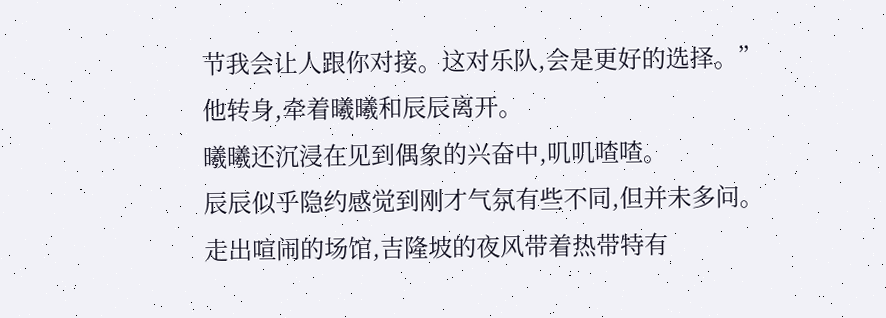节我会让人跟你对接。这对乐队,会是更好的选择。”
他转身,牵着曦曦和辰辰离开。
曦曦还沉浸在见到偶象的兴奋中,叽叽喳喳。
辰辰似乎隐约感觉到刚才气氛有些不同,但并未多问。
走出喧闹的场馆,吉隆坡的夜风带着热带特有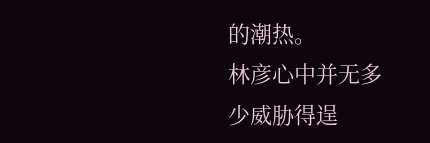的潮热。
林彦心中并无多少威胁得逞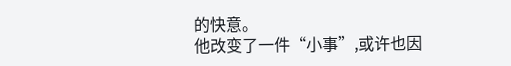的快意。
他改变了一件“小事”,或许也因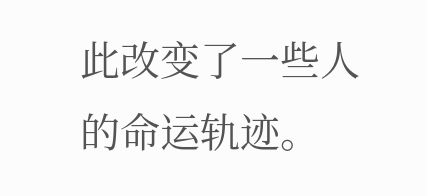此改变了一些人的命运轨迹。